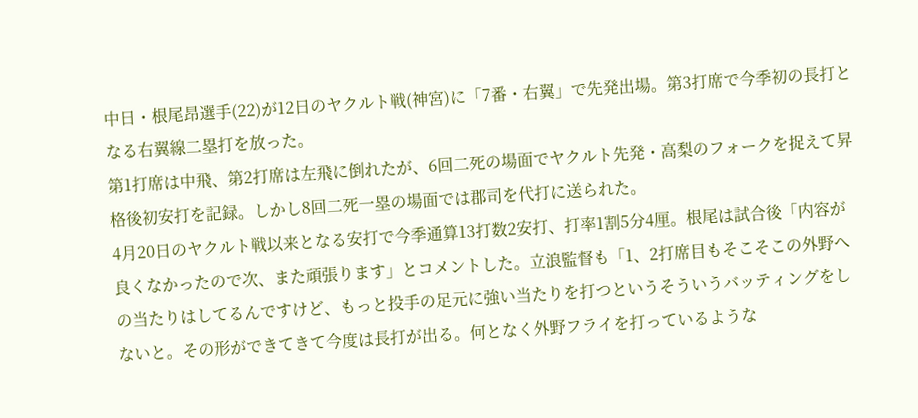中日・根尾昂選手(22)が12日のヤクルト戦(神宮)に「7番・右翼」で先発出場。第3打席で今季初の長打となる右翼線二塁打を放った。
第1打席は中飛、第2打席は左飛に倒れたが、6回二死の場面でヤクルト先発・高梨のフォークを捉えて昇格後初安打を記録。しかし8回二死一塁の場面では郡司を代打に送られた。
4月20日のヤクルト戦以来となる安打で今季通算13打数2安打、打率1割5分4厘。根尾は試合後「内容が良くなかったので次、また頑張ります」とコメントした。立浪監督も「1、2打席目もそこそこの外野への当たりはしてるんですけど、もっと投手の足元に強い当たりを打つというそういうバッティングをしないと。その形ができてきて今度は長打が出る。何となく外野フライを打っているような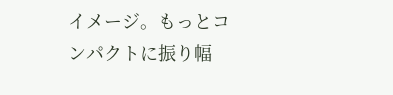イメージ。もっとコンパクトに振り幅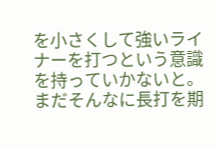を小さくして強いライナーを打つという意識を持っていかないと。まだそんなに長打を期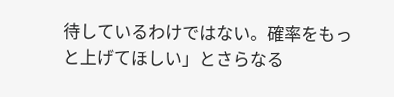待しているわけではない。確率をもっと上げてほしい」とさらなる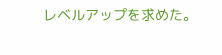レベルアップを求めた。